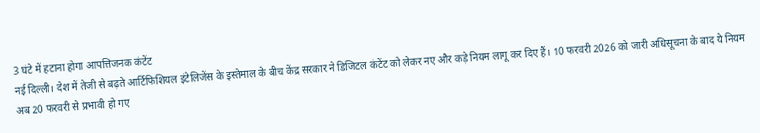3 घंटे में हटाना होगा आपत्तिजनक कंटेंट
नई दिल्ली। देश में तेजी से बढ़ते आर्टिफिशियल इंटेलिजेंस के इस्तेमाल के बीच केंद्र सरकार ने डिजिटल कंटेंट को लेकर नए और कड़े नियम लागू कर दिए हैं। 10 फरवरी 2026 को जारी अधिसूचना के बाद ये नियम अब 20 फरवरी से प्रभावी हो गए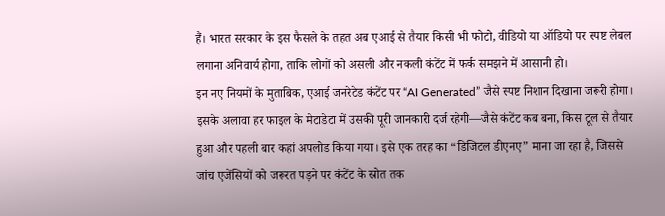हैं। भारत सरकार के इस फैसले के तहत अब एआई से तैयार किसी भी फोटो, वीडियो या ऑडियो पर स्पष्ट लेबल लगाना अनिवार्य होगा, ताकि लोगों को असली और नकली कंटेंट में फर्क समझने में आसानी हो।
इन नए नियमों के मुताबिक, एआई जनरेटेड कंटेंट पर “AI Generated” जैसे स्पष्ट निशान दिखाना जरूरी होगा। इसके अलावा हर फाइल के मेटाडेटा में उसकी पूरी जानकारी दर्ज रहेगी—जैसे कंटेंट कब बना, किस टूल से तैयार हुआ और पहली बार कहां अपलोड किया गया। इसे एक तरह का “डिजिटल डीएनए” माना जा रहा है, जिससे जांच एजेंसियों को जरूरत पड़ने पर कंटेंट के स्रोत तक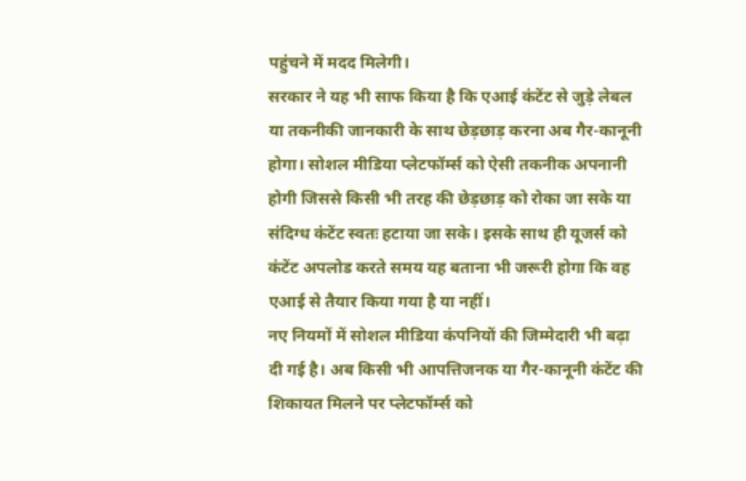पहुंचने में मदद मिलेगी।
सरकार ने यह भी साफ किया है कि एआई कंटेंट से जुड़े लेबल या तकनीकी जानकारी के साथ छेड़छाड़ करना अब गैर-कानूनी होगा। सोशल मीडिया प्लेटफॉर्म्स को ऐसी तकनीक अपनानी होगी जिससे किसी भी तरह की छेड़छाड़ को रोका जा सके या संदिग्ध कंटेंट स्वतः हटाया जा सके। इसके साथ ही यूजर्स को कंटेंट अपलोड करते समय यह बताना भी जरूरी होगा कि वह एआई से तैयार किया गया है या नहीं।
नए नियमों में सोशल मीडिया कंपनियों की जिम्मेदारी भी बढ़ा दी गई है। अब किसी भी आपत्तिजनक या गैर-कानूनी कंटेंट की शिकायत मिलने पर प्लेटफॉर्म्स को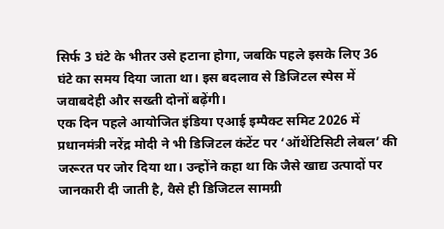सिर्फ 3 घंटे के भीतर उसे हटाना होगा, जबकि पहले इसके लिए 36 घंटे का समय दिया जाता था। इस बदलाव से डिजिटल स्पेस में जवाबदेही और सख्ती दोनों बढ़ेंगी।
एक दिन पहले आयोजित इंडिया एआई इम्पैक्ट समिट 2026 में प्रधानमंत्री नरेंद्र मोदी ने भी डिजिटल कंटेंट पर ‘ऑथेंटिसिटी लेबल’ की जरूरत पर जोर दिया था। उन्होंने कहा था कि जैसे खाद्य उत्पादों पर जानकारी दी जाती है, वैसे ही डिजिटल सामग्री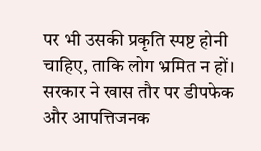पर भी उसकी प्रकृति स्पष्ट होनी चाहिए, ताकि लोग भ्रमित न हों।
सरकार ने खास तौर पर डीपफेक और आपत्तिजनक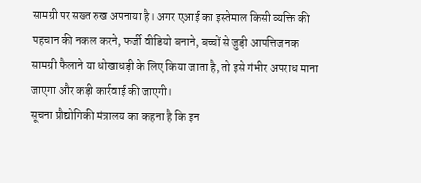सामग्री पर सख्त रुख अपनाया है। अगर एआई का इस्तेमाल किसी व्यक्ति की पहचान की नकल करने, फर्जी वीडियो बनाने, बच्चों से जुड़ी आपत्तिजनक सामग्री फैलाने या धोखाधड़ी के लिए किया जाता है, तो इसे गंभीर अपराध माना जाएगा और कड़ी कार्रवाई की जाएगी।
सूचना प्रौद्योगिकी मंत्रालय का कहना है कि इन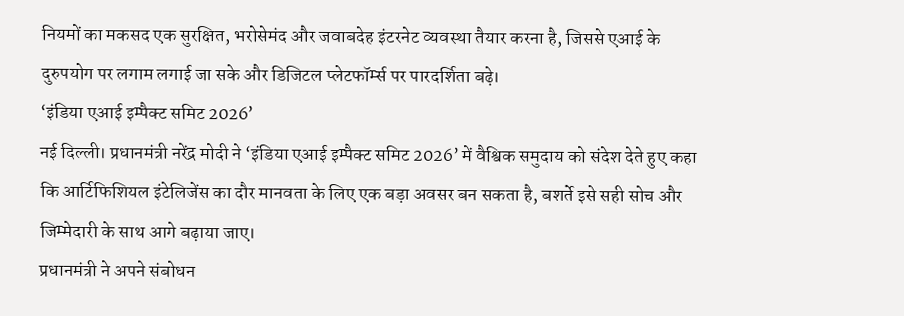नियमों का मकसद एक सुरक्षित, भरोसेमंद और जवाबदेह इंटरनेट व्यवस्था तैयार करना है, जिससे एआई के दुरुपयोग पर लगाम लगाई जा सके और डिजिटल प्लेटफॉर्म्स पर पारदर्शिता बढ़े।
‘इंडिया एआई इम्पैक्ट समिट 2026’
नई दिल्ली। प्रधानमंत्री नरेंद्र मोदी ने ‘इंडिया एआई इम्पैक्ट समिट 2026’ में वैश्विक समुदाय को संदेश देते हुए कहा कि आर्टिफिशियल इंटेलिजेंस का दौर मानवता के लिए एक बड़ा अवसर बन सकता है, बशर्ते इसे सही सोच और जिम्मेदारी के साथ आगे बढ़ाया जाए।
प्रधानमंत्री ने अपने संबोधन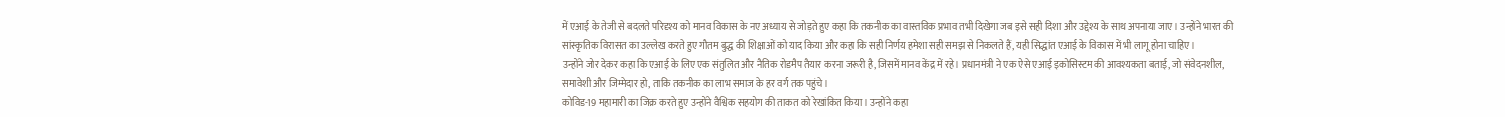में एआई के तेजी से बदलते परिदृश्य को मानव विकास के नए अध्याय से जोड़ते हुए कहा कि तकनीक का वास्तविक प्रभाव तभी दिखेगा जब इसे सही दिशा और उद्देश्य के साथ अपनाया जाए। उन्होंने भारत की सांस्कृतिक विरासत का उल्लेख करते हुए गौतम बुद्ध की शिक्षाओं को याद किया और कहा कि सही निर्णय हमेशा सही समझ से निकलते हैं, यही सिद्धांत एआई के विकास में भी लागू होना चाहिए।
उन्होंने जोर देकर कहा कि एआई के लिए एक संतुलित और नैतिक रोडमैप तैयार करना जरूरी है, जिसमें मानव केंद्र में रहे। प्रधानमंत्री ने एक ऐसे एआई इकोसिस्टम की आवश्यकता बताई, जो संवेदनशील, समावेशी और जिम्मेदार हो, ताकि तकनीक का लाभ समाज के हर वर्ग तक पहुंचे।
कोविड-19 महामारी का जिक्र करते हुए उन्होंने वैश्विक सहयोग की ताकत को रेखांकित किया। उन्होंने कहा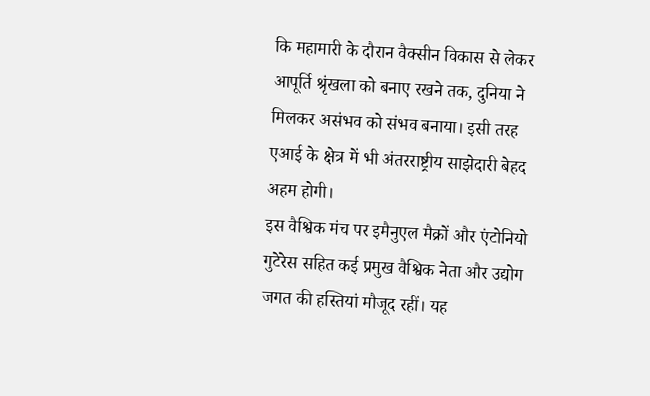कि महामारी के दौरान वैक्सीन विकास से लेकर आपूर्ति श्रृंखला को बनाए रखने तक, दुनिया ने मिलकर असंभव को संभव बनाया। इसी तरह एआई के क्षेत्र में भी अंतरराष्ट्रीय साझेदारी बेहद अहम होगी।
इस वैश्विक मंच पर इमैनुएल मैक्रों और एंटोनियो गुटेरेस सहित कई प्रमुख वैश्विक नेता और उद्योग जगत की हस्तियां मौजूद रहीं। यह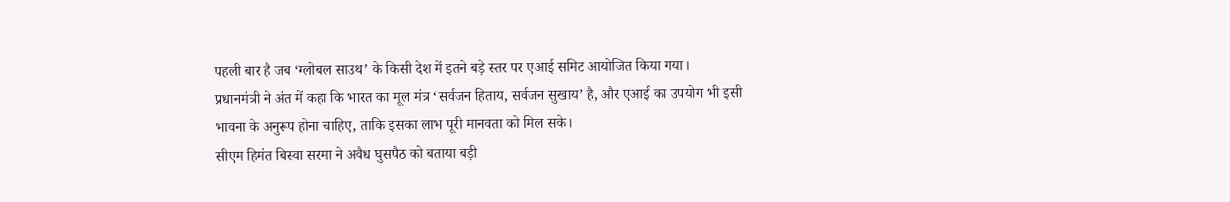पहली बार है जब ‘ग्लोबल साउथ’ के किसी देश में इतने बड़े स्तर पर एआई समिट आयोजित किया गया।
प्रधानमंत्री ने अंत में कहा कि भारत का मूल मंत्र ‘सर्वजन हिताय, सर्वजन सुखाय’ है, और एआई का उपयोग भी इसी भावना के अनुरूप होना चाहिए, ताकि इसका लाभ पूरी मानवता को मिल सके।
सीएम हिमंत बिस्वा सरमा ने अवैध घुसपैठ को बताया बड़ी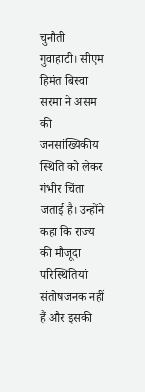चुनौती
गुवाहाटी। सीएम हिमंत बिस्वा सरमा ने असम की जनसांख्यिकीय स्थिति को लेकर गंभीर चिंता जताई है। उन्होंने कहा कि राज्य की मौजूदा परिस्थितियां संतोषजनक नहीं हैं और इसकी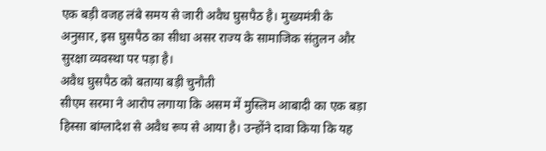एक बड़ी वजह लंबे समय से जारी अवैध घुसपैठ है। मुख्यमंत्री के अनुसार, इस घुसपैठ का सीधा असर राज्य के सामाजिक संतुलन और सुरक्षा व्यवस्था पर पड़ा है।
अवैध घुसपैठ को बताया बड़ी चुनौती
सीएम सरमा ने आरोप लगाया कि असम में मुस्लिम आबादी का एक बड़ा हिस्सा बांग्लादेश से अवैध रूप से आया है। उन्होंने दावा किया कि यह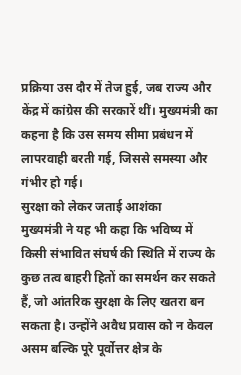प्रक्रिया उस दौर में तेज हुई, जब राज्य और केंद्र में कांग्रेस की सरकारें थीं। मुख्यमंत्री का कहना है कि उस समय सीमा प्रबंधन में लापरवाही बरती गई, जिससे समस्या और गंभीर हो गई।
सुरक्षा को लेकर जताई आशंका
मुख्यमंत्री ने यह भी कहा कि भविष्य में किसी संभावित संघर्ष की स्थिति में राज्य के कुछ तत्व बाहरी हितों का समर्थन कर सकते हैं, जो आंतरिक सुरक्षा के लिए खतरा बन सकता है। उन्होंने अवैध प्रवास को न केवल असम बल्कि पूरे पूर्वोत्तर क्षेत्र के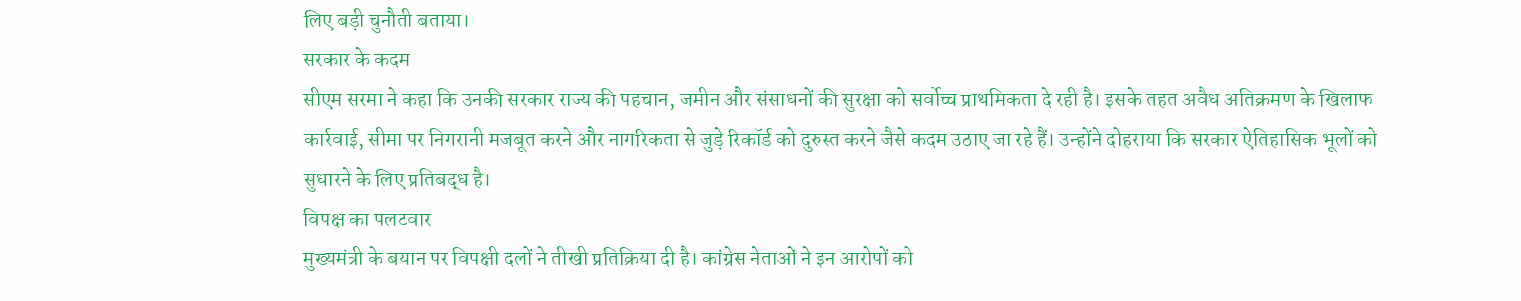लिए बड़ी चुनौती बताया।
सरकार के कदम
सीएम सरमा ने कहा कि उनकी सरकार राज्य की पहचान, जमीन और संसाधनों की सुरक्षा को सर्वोच्च प्राथमिकता दे रही है। इसके तहत अवैध अतिक्रमण के खिलाफ कार्रवाई, सीमा पर निगरानी मजबूत करने और नागरिकता से जुड़े रिकॉर्ड को दुरुस्त करने जैसे कदम उठाए जा रहे हैं। उन्होंने दोहराया कि सरकार ऐतिहासिक भूलों को सुधारने के लिए प्रतिबद्ध है।
विपक्ष का पलटवार
मुख्यमंत्री के बयान पर विपक्षी दलों ने तीखी प्रतिक्रिया दी है। कांग्रेस नेताओं ने इन आरोपों को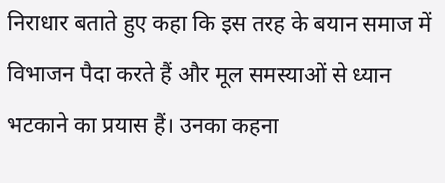निराधार बताते हुए कहा कि इस तरह के बयान समाज में विभाजन पैदा करते हैं और मूल समस्याओं से ध्यान भटकाने का प्रयास हैं। उनका कहना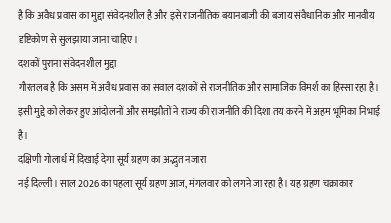है कि अवैध प्रवास का मुद्दा संवेदनशील है और इसे राजनीतिक बयानबाजी की बजाय संवैधानिक और मानवीय दृष्टिकोण से सुलझाया जाना चाहिए।
दशकों पुराना संवेदनशील मुद्दा
गौरतलब है कि असम में अवैध प्रवास का सवाल दशकों से राजनीतिक और सामाजिक विमर्श का हिस्सा रहा है। इसी मुद्दे को लेकर हुए आंदोलनों और समझौतों ने राज्य की राजनीति की दिशा तय करने में अहम भूमिका निभाई है।
दक्षिणी गोलार्ध में दिखाई देगा सूर्य ग्रहण का अद्भुत नजारा
नई दिल्ली। साल 2026 का पहला सूर्य ग्रहण आज, मंगलवार को लगने जा रहा है। यह ग्रहण चक्राकार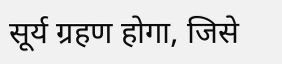सूर्य ग्रहण होगा, जिसे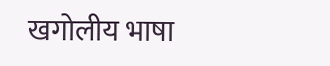खगोलीय भाषा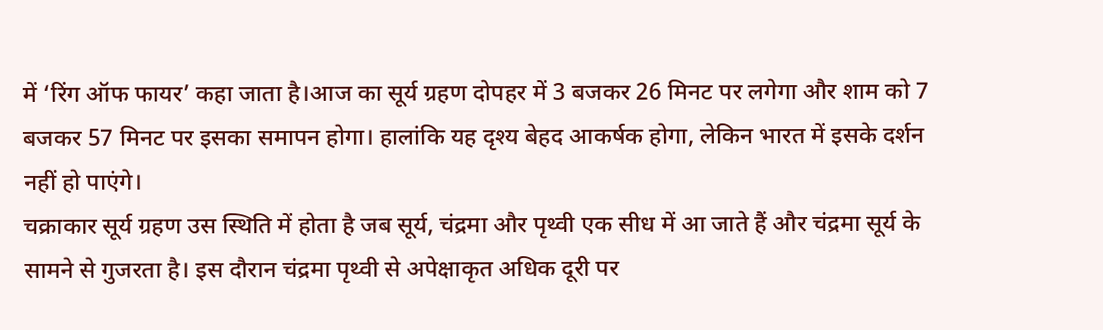में ‘रिंग ऑफ फायर’ कहा जाता है।आज का सूर्य ग्रहण दोपहर में 3 बजकर 26 मिनट पर लगेगा और शाम को 7 बजकर 57 मिनट पर इसका समापन होगा। हालांकि यह दृश्य बेहद आकर्षक होगा, लेकिन भारत में इसके दर्शन नहीं हो पाएंगे।
चक्राकार सूर्य ग्रहण उस स्थिति में होता है जब सूर्य, चंद्रमा और पृथ्वी एक सीध में आ जाते हैं और चंद्रमा सूर्य के सामने से गुजरता है। इस दौरान चंद्रमा पृथ्वी से अपेक्षाकृत अधिक दूरी पर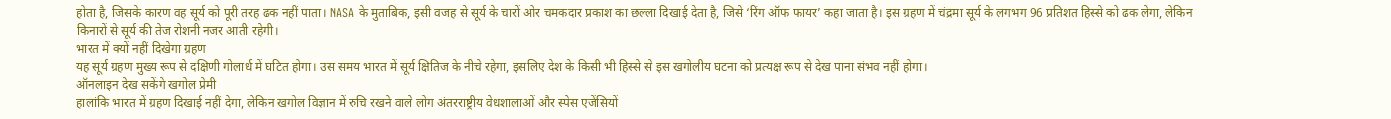होता है, जिसके कारण वह सूर्य को पूरी तरह ढक नहीं पाता। NASA के मुताबिक, इसी वजह से सूर्य के चारों ओर चमकदार प्रकाश का छल्ला दिखाई देता है, जिसे ‘रिंग ऑफ फायर’ कहा जाता है। इस ग्रहण में चंद्रमा सूर्य के लगभग 96 प्रतिशत हिस्से को ढक लेगा, लेकिन किनारों से सूर्य की तेज रोशनी नजर आती रहेगी।
भारत में क्यों नहीं दिखेगा ग्रहण
यह सूर्य ग्रहण मुख्य रूप से दक्षिणी गोलार्ध में घटित होगा। उस समय भारत में सूर्य क्षितिज के नीचे रहेगा, इसलिए देश के किसी भी हिस्से से इस खगोलीय घटना को प्रत्यक्ष रूप से देख पाना संभव नहीं होगा।
ऑनलाइन देख सकेंगे खगोल प्रेमी
हालांकि भारत में ग्रहण दिखाई नहीं देगा, लेकिन खगोल विज्ञान में रुचि रखने वाले लोग अंतरराष्ट्रीय वेधशालाओं और स्पेस एजेंसियों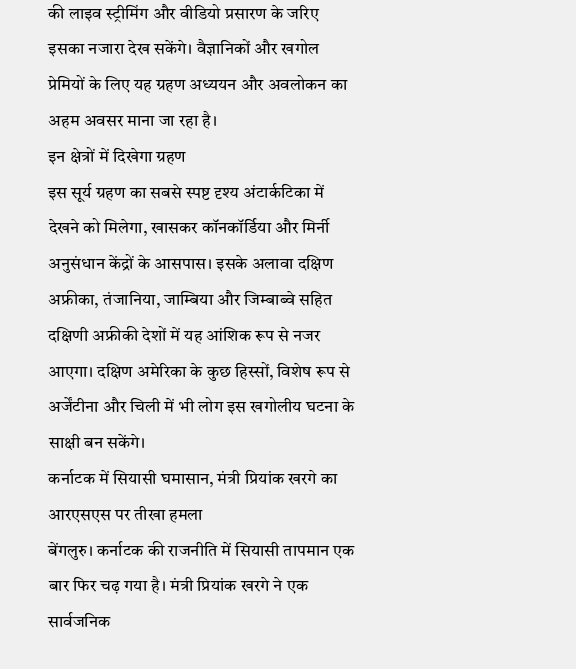की लाइव स्ट्रीमिंग और वीडियो प्रसारण के जरिए इसका नजारा देख सकेंगे। वैज्ञानिकों और खगोल प्रेमियों के लिए यह ग्रहण अध्ययन और अवलोकन का अहम अवसर माना जा रहा है।
इन क्षेत्रों में दिखेगा ग्रहण
इस सूर्य ग्रहण का सबसे स्पष्ट दृश्य अंटार्कटिका में देखने को मिलेगा, खासकर कॉनकॉर्डिया और मिर्नी अनुसंधान केंद्रों के आसपास। इसके अलावा दक्षिण अफ्रीका, तंजानिया, जाम्बिया और जिम्बाब्वे सहित दक्षिणी अफ्रीकी देशों में यह आंशिक रूप से नजर आएगा। दक्षिण अमेरिका के कुछ हिस्सों, विशेष रूप से अर्जेंटीना और चिली में भी लोग इस खगोलीय घटना के साक्षी बन सकेंगे।
कर्नाटक में सियासी घमासान, मंत्री प्रियांक खरगे का आरएसएस पर तीखा हमला
बेंगलुरु। कर्नाटक की राजनीति में सियासी तापमान एक बार फिर चढ़ गया है। मंत्री प्रियांक खरगे ने एक सार्वजनिक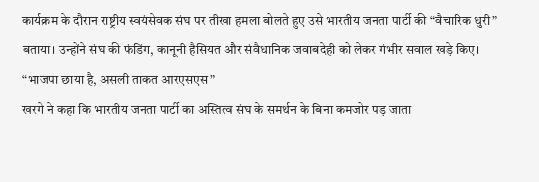कार्यक्रम के दौरान राष्ट्रीय स्वयंसेवक संघ पर तीखा हमला बोलते हुए उसे भारतीय जनता पार्टी की “वैचारिक धुरी” बताया। उन्होंने संघ की फंडिंग, कानूनी हैसियत और संवैधानिक जवाबदेही को लेकर गंभीर सवाल खड़े किए।
“भाजपा छाया है, असली ताकत आरएसएस”
खरगे ने कहा कि भारतीय जनता पार्टी का अस्तित्व संघ के समर्थन के बिना कमजोर पड़ जाता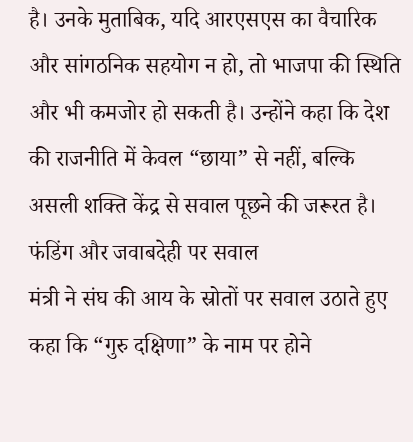है। उनके मुताबिक, यदि आरएसएस का वैचारिक और सांगठनिक सहयोग न हो, तो भाजपा की स्थिति और भी कमजोर हो सकती है। उन्होंने कहा कि देश की राजनीति में केवल “छाया” से नहीं, बल्कि असली शक्ति केंद्र से सवाल पूछने की जरूरत है।
फंडिंग और जवाबदेही पर सवाल
मंत्री ने संघ की आय के स्रोतों पर सवाल उठाते हुए कहा कि “गुरु दक्षिणा” के नाम पर होने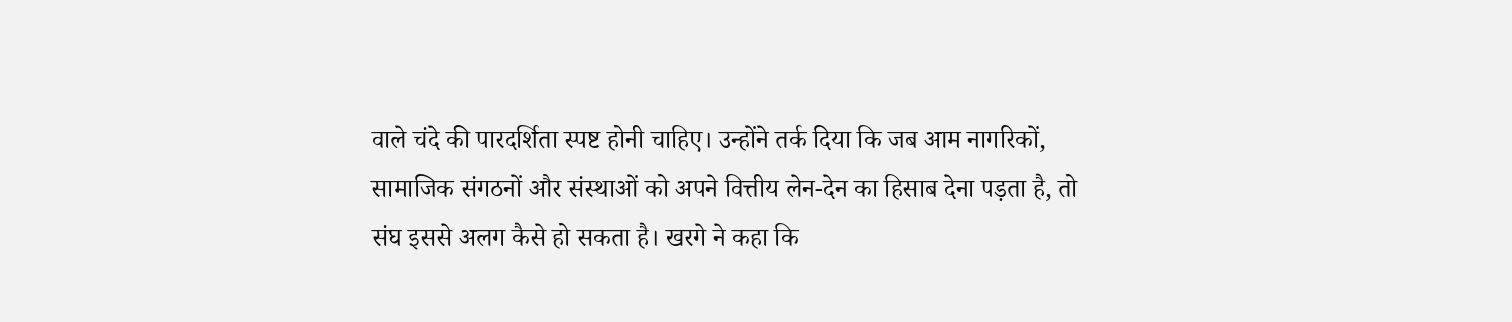वाले चंदे की पारदर्शिता स्पष्ट होनी चाहिए। उन्होंने तर्क दिया कि जब आम नागरिकों, सामाजिक संगठनों और संस्थाओं को अपने वित्तीय लेन-देन का हिसाब देना पड़ता है, तो संघ इससे अलग कैसे हो सकता है। खरगे ने कहा कि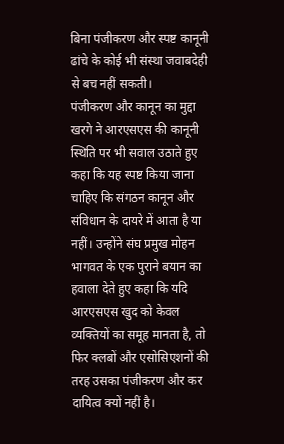बिना पंजीकरण और स्पष्ट कानूनी ढांचे के कोई भी संस्था जवाबदेही से बच नहीं सकती।
पंजीकरण और कानून का मुद्दा
खरगे ने आरएसएस की कानूनी स्थिति पर भी सवाल उठाते हुए कहा कि यह स्पष्ट किया जाना चाहिए कि संगठन कानून और संविधान के दायरे में आता है या नहीं। उन्होंने संघ प्रमुख मोहन भागवत के एक पुराने बयान का हवाला देते हुए कहा कि यदि आरएसएस खुद को केवल व्यक्तियों का समूह मानता है, तो फिर क्लबों और एसोसिएशनों की तरह उसका पंजीकरण और कर दायित्व क्यों नहीं है।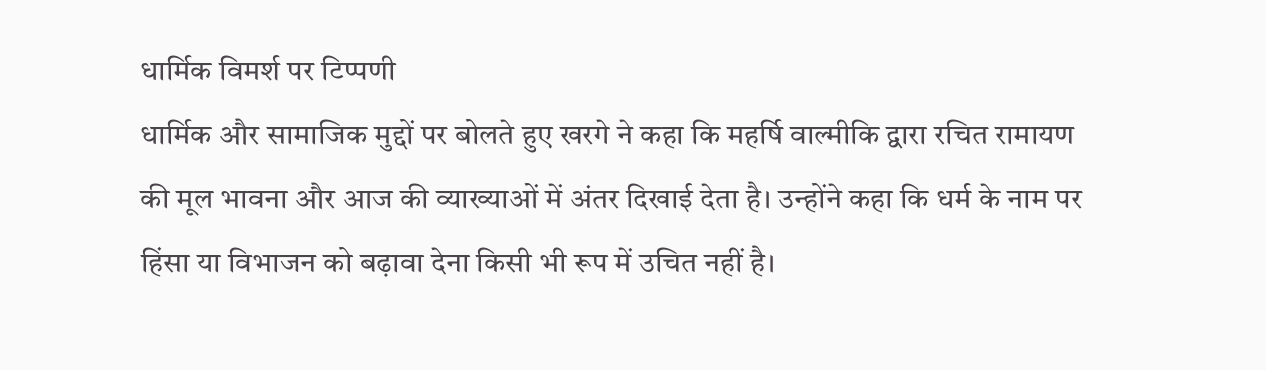धार्मिक विमर्श पर टिप्पणी
धार्मिक और सामाजिक मुद्दों पर बोलते हुए खरगे ने कहा कि महर्षि वाल्मीकि द्वारा रचित रामायण की मूल भावना और आज की व्याख्याओं में अंतर दिखाई देता है। उन्होंने कहा कि धर्म के नाम पर हिंसा या विभाजन को बढ़ावा देना किसी भी रूप में उचित नहीं है।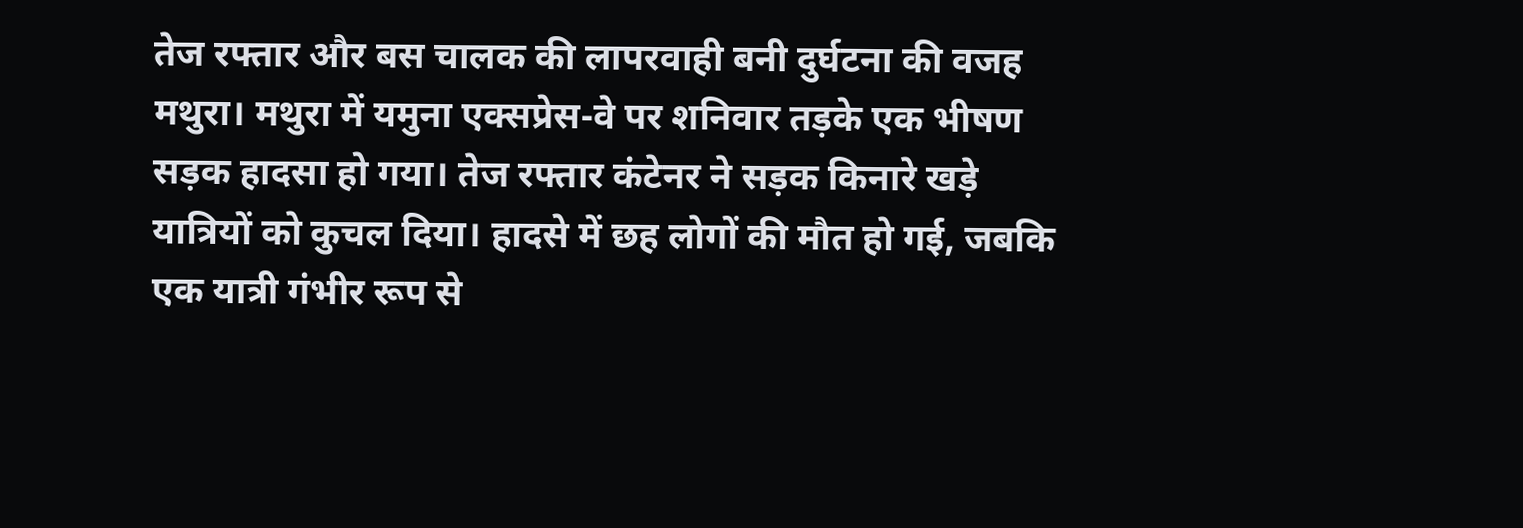तेज रफ्तार और बस चालक की लापरवाही बनी दुर्घटना की वजह
मथुरा। मथुरा में यमुना एक्सप्रेस-वे पर शनिवार तड़के एक भीषण सड़क हादसा हो गया। तेज रफ्तार कंटेनर ने सड़क किनारे खड़े यात्रियों को कुचल दिया। हादसे में छह लोगों की मौत हो गई, जबकि एक यात्री गंभीर रूप से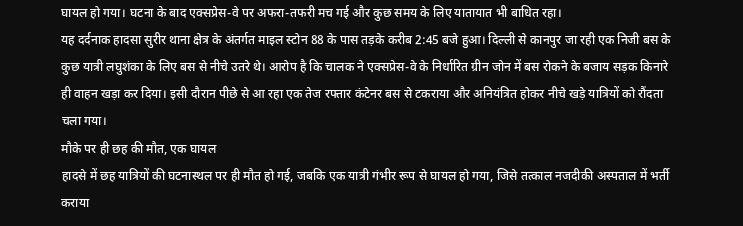घायल हो गया। घटना के बाद एक्सप्रेस-वे पर अफरा-तफरी मच गई और कुछ समय के लिए यातायात भी बाधित रहा।
यह दर्दनाक हादसा सुरीर थाना क्षेत्र के अंतर्गत माइल स्टोन 88 के पास तड़के करीब 2:45 बजे हुआ। दिल्ली से कानपुर जा रही एक निजी बस के कुछ यात्री लघुशंका के लिए बस से नीचे उतरे थे। आरोप है कि चालक ने एक्सप्रेस-वे के निर्धारित ग्रीन जोन में बस रोकने के बजाय सड़क किनारे ही वाहन खड़ा कर दिया। इसी दौरान पीछे से आ रहा एक तेज रफ्तार कंटेनर बस से टकराया और अनियंत्रित होकर नीचे खड़े यात्रियों को रौंदता चला गया।
मौके पर ही छह की मौत, एक घायल
हादसे में छह यात्रियों की घटनास्थल पर ही मौत हो गई, जबकि एक यात्री गंभीर रूप से घायल हो गया, जिसे तत्काल नजदीकी अस्पताल में भर्ती कराया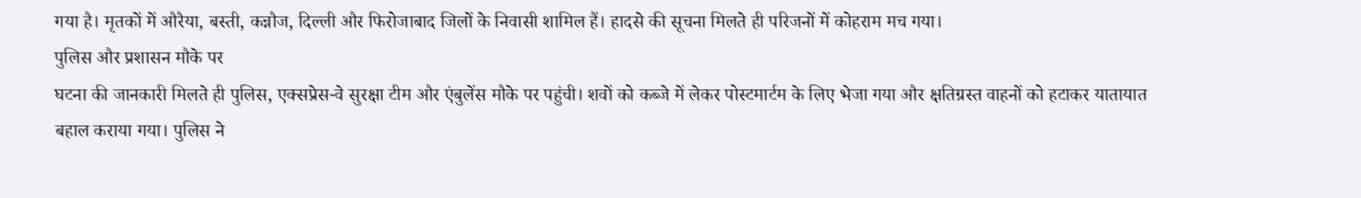गया है। मृतकों में औरैया, बस्ती, कन्नौज, दिल्ली और फिरोजाबाद जिलों के निवासी शामिल हैं। हादसे की सूचना मिलते ही परिजनों में कोहराम मच गया।
पुलिस और प्रशासन मौके पर
घटना की जानकारी मिलते ही पुलिस, एक्सप्रेस-वे सुरक्षा टीम और एंबुलेंस मौके पर पहुंची। शवों को कब्जे में लेकर पोस्टमार्टम के लिए भेजा गया और क्षतिग्रस्त वाहनों को हटाकर यातायात बहाल कराया गया। पुलिस ने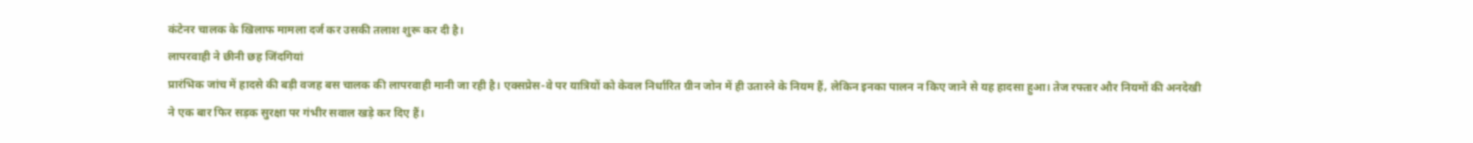कंटेनर चालक के खिलाफ मामला दर्ज कर उसकी तलाश शुरू कर दी है।
लापरवाही ने छीनी छह जिंदगियां
प्रारंभिक जांच में हादसे की बड़ी वजह बस चालक की लापरवाही मानी जा रही है। एक्सप्रेस-वे पर यात्रियों को केवल निर्धारित ग्रीन जोन में ही उतारने के नियम हैं, लेकिन इनका पालन न किए जाने से यह हादसा हुआ। तेज रफ्तार और नियमों की अनदेखी ने एक बार फिर सड़क सुरक्षा पर गंभीर सवाल खड़े कर दिए हैं।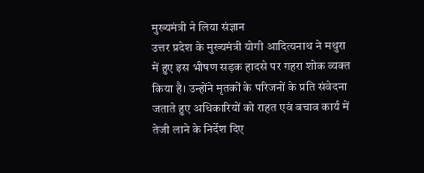मुख्यमंत्री ने लिया संज्ञान
उत्तर प्रदेश के मुख्यमंत्री योगी आदित्यनाथ ने मथुरा में हुए इस भीषण सड़क हादसे पर गहरा शोक व्यक्त किया है। उन्होंने मृतकों के परिजनों के प्रति संवेदना जताते हुए अधिकारियों को राहत एवं बचाव कार्य में तेजी लाने के निर्देश दिए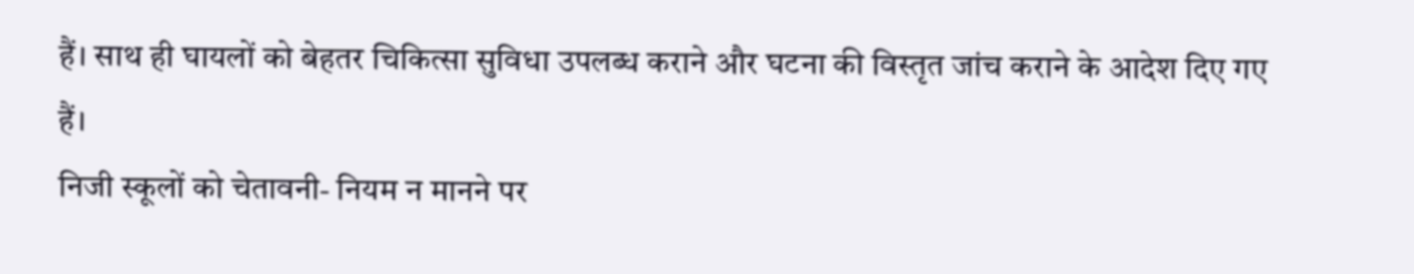हैं। साथ ही घायलों को बेहतर चिकित्सा सुविधा उपलब्ध कराने और घटना की विस्तृत जांच कराने के आदेश दिए गए हैं।
निजी स्कूलों को चेतावनी- नियम न मानने पर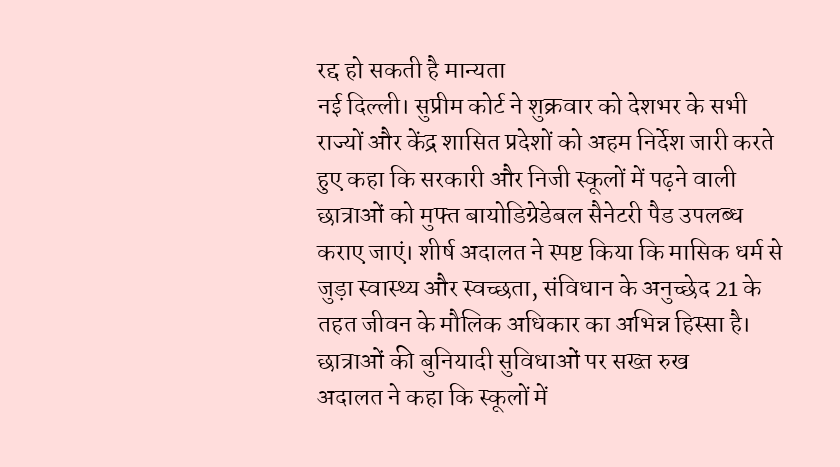रद्द हो सकती है मान्यता
नई दिल्ली। सुप्रीम कोर्ट ने शुक्रवार को देशभर के सभी राज्यों और केंद्र शासित प्रदेशों को अहम निर्देश जारी करते हुए कहा कि सरकारी और निजी स्कूलों में पढ़ने वाली छात्राओं को मुफ्त बायोडिग्रेडेबल सैनेटरी पैड उपलब्ध कराए जाएं। शीर्ष अदालत ने स्पष्ट किया कि मासिक धर्म से जुड़ा स्वास्थ्य और स्वच्छता, संविधान के अनुच्छेद 21 के तहत जीवन के मौलिक अधिकार का अभिन्न हिस्सा है।
छात्राओं की बुनियादी सुविधाओं पर सख्त रुख
अदालत ने कहा कि स्कूलों में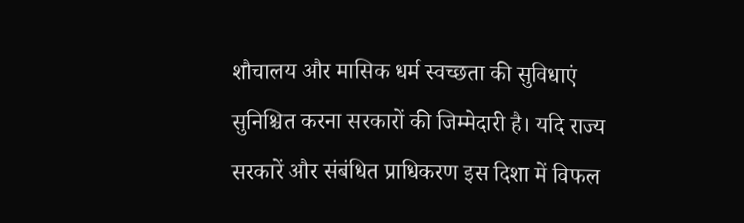शौचालय और मासिक धर्म स्वच्छता की सुविधाएं सुनिश्चित करना सरकारों की जिम्मेदारी है। यदि राज्य सरकारें और संबंधित प्राधिकरण इस दिशा में विफल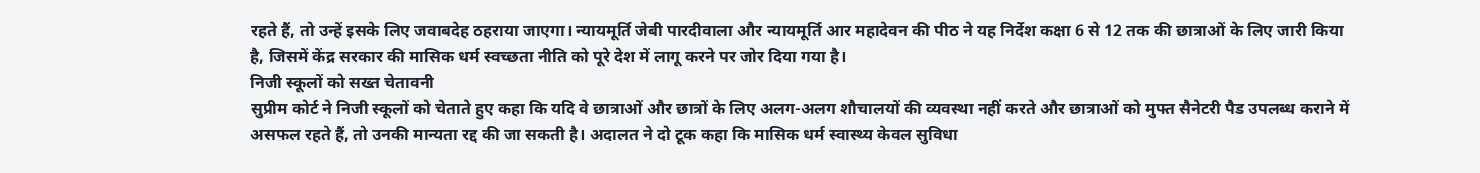रहते हैं, तो उन्हें इसके लिए जवाबदेह ठहराया जाएगा। न्यायमूर्ति जेबी पारदीवाला और न्यायमूर्ति आर महादेवन की पीठ ने यह निर्देश कक्षा 6 से 12 तक की छात्राओं के लिए जारी किया है, जिसमें केंद्र सरकार की मासिक धर्म स्वच्छता नीति को पूरे देश में लागू करने पर जोर दिया गया है।
निजी स्कूलों को सख्त चेतावनी
सुप्रीम कोर्ट ने निजी स्कूलों को चेताते हुए कहा कि यदि वे छात्राओं और छात्रों के लिए अलग-अलग शौचालयों की व्यवस्था नहीं करते और छात्राओं को मुफ्त सैनेटरी पैड उपलब्ध कराने में असफल रहते हैं, तो उनकी मान्यता रद्द की जा सकती है। अदालत ने दो टूक कहा कि मासिक धर्म स्वास्थ्य केवल सुविधा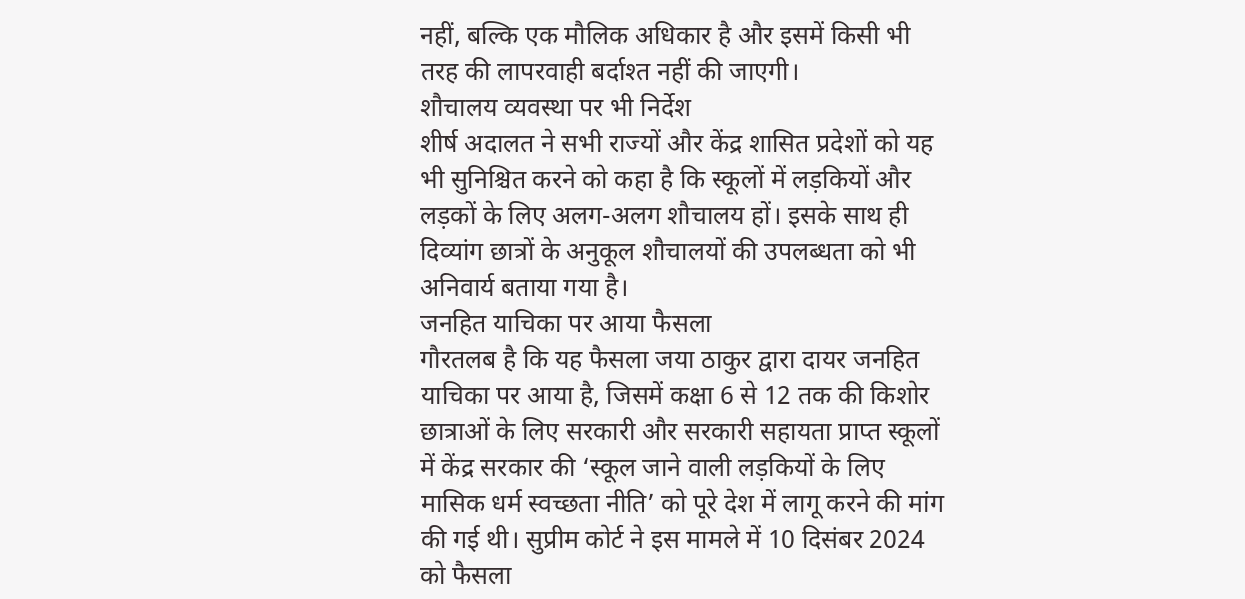नहीं, बल्कि एक मौलिक अधिकार है और इसमें किसी भी तरह की लापरवाही बर्दाश्त नहीं की जाएगी।
शौचालय व्यवस्था पर भी निर्देश
शीर्ष अदालत ने सभी राज्यों और केंद्र शासित प्रदेशों को यह भी सुनिश्चित करने को कहा है कि स्कूलों में लड़कियों और लड़कों के लिए अलग-अलग शौचालय हों। इसके साथ ही दिव्यांग छात्रों के अनुकूल शौचालयों की उपलब्धता को भी अनिवार्य बताया गया है।
जनहित याचिका पर आया फैसला
गौरतलब है कि यह फैसला जया ठाकुर द्वारा दायर जनहित याचिका पर आया है, जिसमें कक्षा 6 से 12 तक की किशोर छात्राओं के लिए सरकारी और सरकारी सहायता प्राप्त स्कूलों में केंद्र सरकार की ‘स्कूल जाने वाली लड़कियों के लिए मासिक धर्म स्वच्छता नीति’ को पूरे देश में लागू करने की मांग की गई थी। सुप्रीम कोर्ट ने इस मामले में 10 दिसंबर 2024 को फैसला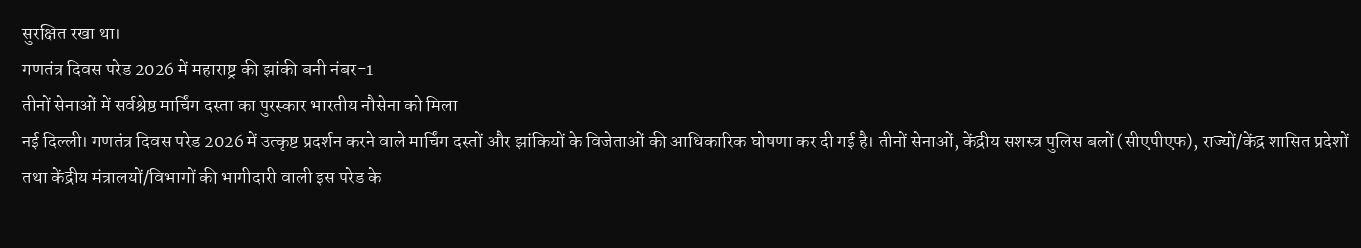सुरक्षित रखा था।
गणतंत्र दिवस परेड 2026 में महाराष्ट्र की झांकी बनी नंबर-1
तीनों सेनाओं में सर्वश्रेष्ठ मार्चिंग दस्ता का पुरस्कार भारतीय नौसेना को मिला
नई दिल्ली। गणतंत्र दिवस परेड 2026 में उत्कृष्ट प्रदर्शन करने वाले मार्चिंग दस्तों और झांकियों के विजेताओं की आधिकारिक घोषणा कर दी गई है। तीनों सेनाओं, केंद्रीय सशस्त्र पुलिस बलों (सीएपीएफ), राज्यों/केंद्र शासित प्रदेशों तथा केंद्रीय मंत्रालयों/विभागों की भागीदारी वाली इस परेड के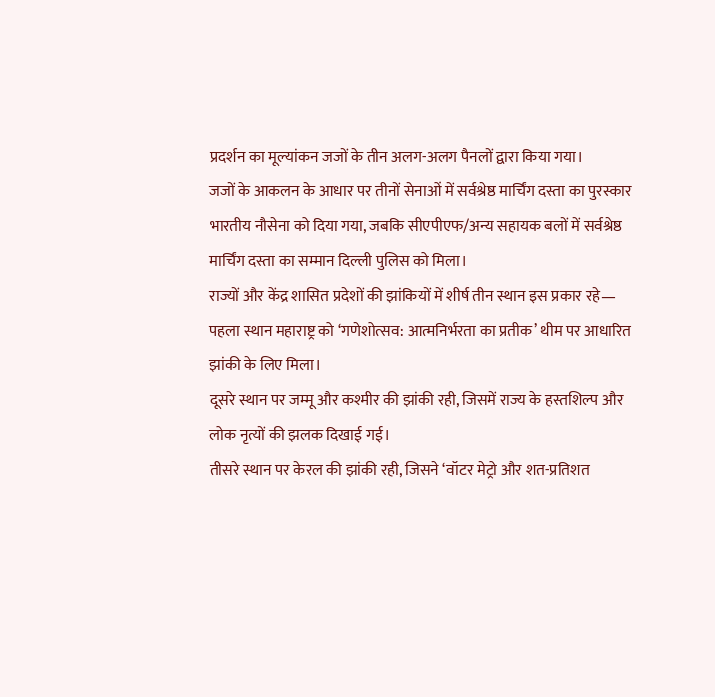प्रदर्शन का मूल्यांकन जजों के तीन अलग-अलग पैनलों द्वारा किया गया।
जजों के आकलन के आधार पर तीनों सेनाओं में सर्वश्रेष्ठ मार्चिंग दस्ता का पुरस्कार भारतीय नौसेना को दिया गया, जबकि सीएपीएफ/अन्य सहायक बलों में सर्वश्रेष्ठ मार्चिंग दस्ता का सम्मान दिल्ली पुलिस को मिला।
राज्यों और केंद्र शासित प्रदेशों की झांकियों में शीर्ष तीन स्थान इस प्रकार रहे—
पहला स्थान महाराष्ट्र को ‘गणेशोत्सव: आत्मनिर्भरता का प्रतीक’ थीम पर आधारित झांकी के लिए मिला।
दूसरे स्थान पर जम्मू और कश्मीर की झांकी रही, जिसमें राज्य के हस्तशिल्प और लोक नृत्यों की झलक दिखाई गई।
तीसरे स्थान पर केरल की झांकी रही, जिसने ‘वॉटर मेट्रो और शत-प्रतिशत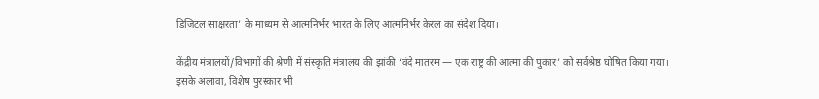डिजिटल साक्षरता’ के माध्यम से आत्मनिर्भर भारत के लिए आत्मनिर्भर केरल का संदेश दिया।

केंद्रीय मंत्रालयों/विभागों की श्रेणी में संस्कृति मंत्रालय की झांकी ‘वंदे मातरम — एक राष्ट्र की आत्मा की पुकार’ को सर्वश्रेष्ठ घोषित किया गया।
इसके अलावा, विशेष पुरस्कार भी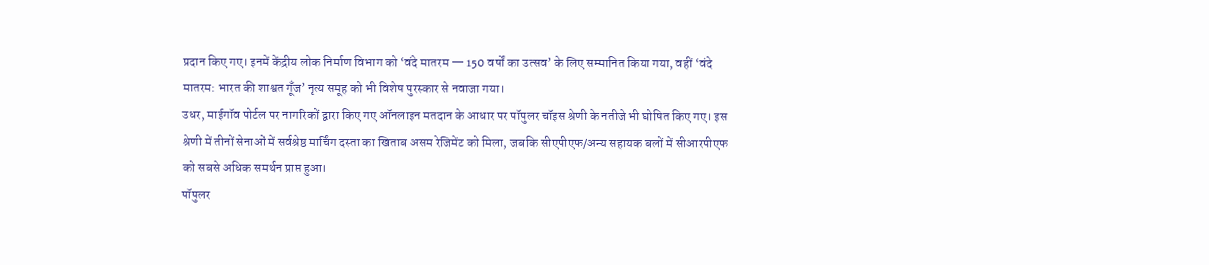प्रदान किए गए। इनमें केंद्रीय लोक निर्माण विभाग को ‘वंदे मातरम — 150 वर्षों का उत्सव’ के लिए सम्मानित किया गया, वहीं ‘वंदे मातरम: भारत की शाश्वत गूँज’ नृत्य समूह को भी विशेष पुरस्कार से नवाजा गया।
उधर, माईगॉव पोर्टल पर नागरिकों द्वारा किए गए ऑनलाइन मतदान के आधार पर पॉपुलर चॉइस श्रेणी के नतीजे भी घोषित किए गए। इस श्रेणी में तीनों सेनाओं में सर्वश्रेष्ठ मार्चिंग दस्ता का खिताब असम रेजिमेंट को मिला, जबकि सीएपीएफ/अन्य सहायक बलों में सीआरपीएफ को सबसे अधिक समर्थन प्राप्त हुआ।
पॉपुलर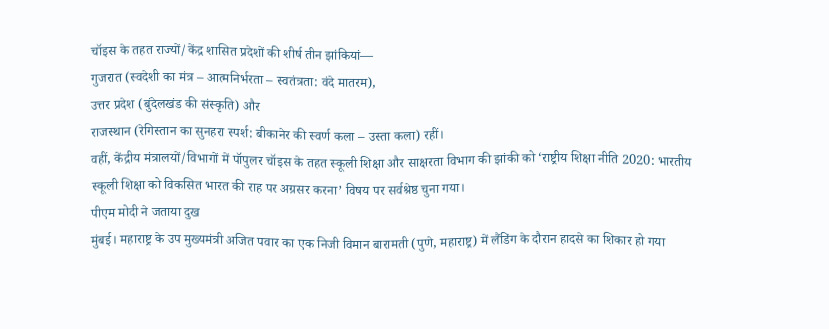चॉइस के तहत राज्यों/केंद्र शासित प्रदेशों की शीर्ष तीन झांकियां—
गुजरात (स्वदेशी का मंत्र – आत्मनिर्भरता – स्वतंत्रता: वंदे मातरम),
उत्तर प्रदेश (बुंदेलखंड की संस्कृति) और
राजस्थान (रेगिस्तान का सुनहरा स्पर्श: बीकानेर की स्वर्ण कला – उस्ता कला) रहीं।
वहीं, केंद्रीय मंत्रालयों/विभागों में पॉपुलर चॉइस के तहत स्कूली शिक्षा और साक्षरता विभाग की झांकी को ‘राष्ट्रीय शिक्षा नीति 2020: भारतीय स्कूली शिक्षा को विकसित भारत की राह पर अग्रसर करना’ विषय पर सर्वश्रेष्ठ चुना गया।
पीएम मोदी ने जताया दुख
मुंबई। महाराष्ट्र के उप मुख्यमंत्री अजित पवार का एक निजी विमान बारामती (पुणे, महाराष्ट्र) में लैंडिंग के दौरान हादसे का शिकार हो गया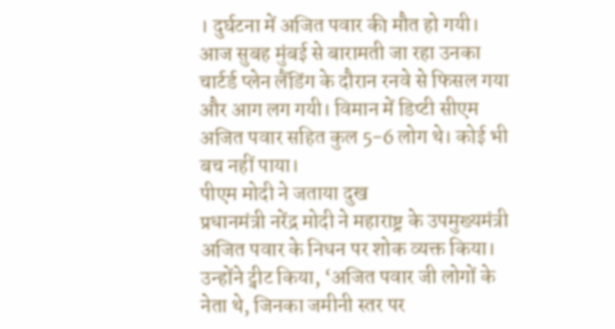। दुर्घटना में अजित पवार की मौत हो गयी।
आज सुबह मुंबई से बारामती जा रहा उनका चार्टर्ड प्लेन लैंडिंग के दौरान रनवे से फिसल गया और आग लग गयी। विमान में डिप्टी सीएम अजित पवार सहित कुल 5-6 लोग थे। कोई भी बच नहीं पाया।
पीएम मोदी ने जताया दुख
प्रधानमंत्री नरेंद्र मोदी ने महाराष्ट्र के उपमुख्यमंत्री अजित पवार के निधन पर शोक व्यक्त किया। उन्होंने ट्वीट किया, ‘अजित पवार जी लोगों के नेता थे, जिनका जमीनी स्तर पर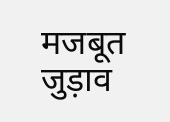मजबूत जुड़ाव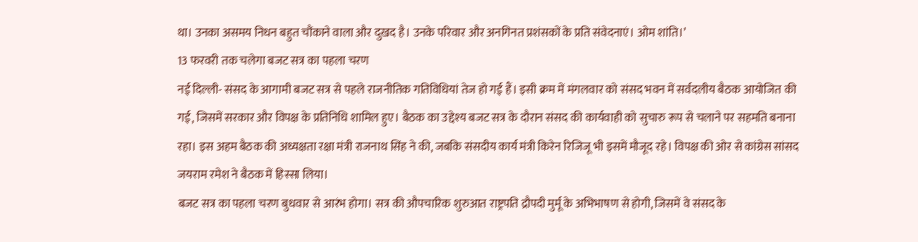था। उनका असमय निधन बहुत चौंकाने वाला और दुखद है। उनके परिवार और अनगिनत प्रशंसकों के प्रति संवेदनाएं। ओम शांति।’
13 फरवरी तक चलेगा बजट सत्र का पहला चरण
नई दिल्ली- संसद के आगामी बजट सत्र से पहले राजनीतिक गतिविधियां तेज हो गई हैं। इसी क्रम में मंगलवार को संसद भवन में सर्वदलीय बैठक आयोजित की गई, जिसमें सरकार और विपक्ष के प्रतिनिधि शामिल हुए। बैठक का उद्देश्य बजट सत्र के दौरान संसद की कार्यवाही को सुचारु रूप से चलाने पर सहमति बनाना रहा। इस अहम बैठक की अध्यक्षता रक्षा मंत्री राजनाथ सिंह ने की, जबकि संसदीय कार्य मंत्री किरेन रिजिजू भी इसमें मौजूद रहे। विपक्ष की ओर से कांग्रेस सांसद जयराम रमेश ने बैठक में हिस्सा लिया।
बजट सत्र का पहला चरण बुधवार से आरंभ होगा। सत्र की औपचारिक शुरुआत राष्ट्रपति द्रौपदी मुर्मू के अभिभाषण से होगी, जिसमें वे संसद के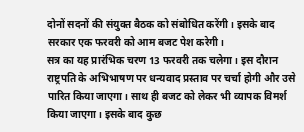दोनों सदनों की संयुक्त बैठक को संबोधित करेंगी। इसके बाद सरकार एक फरवरी को आम बजट पेश करेगी।
सत्र का यह प्रारंभिक चरण 13 फरवरी तक चलेगा। इस दौरान राष्ट्रपति के अभिभाषण पर धन्यवाद प्रस्ताव पर चर्चा होगी और उसे पारित किया जाएगा। साथ ही बजट को लेकर भी व्यापक विमर्श किया जाएगा। इसके बाद कुछ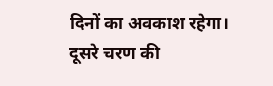दिनों का अवकाश रहेगा।
दूसरे चरण की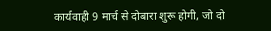कार्यवाही 9 मार्च से दोबारा शुरू होगी, जो दो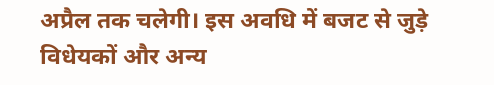अप्रैल तक चलेगी। इस अवधि में बजट से जुड़े विधेयकों और अन्य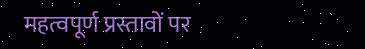महत्वपूर्ण प्रस्तावों पर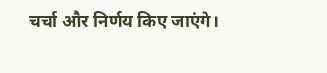चर्चा और निर्णय किए जाएंगे।